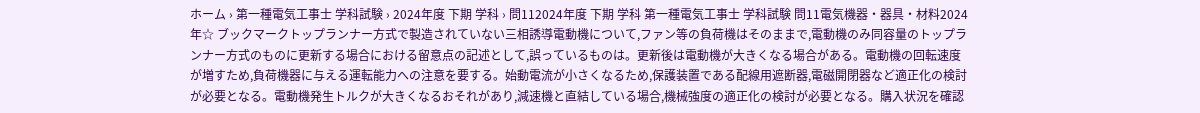ホーム › 第一種電気工事士 学科試験 › 2024年度 下期 学科 › 問112024年度 下期 学科 第一種電気工事士 学科試験 問11電気機器・器具・材料2024年☆ ブックマークトップランナー方式で製造されていない三相誘導電動機について,ファン等の負荷機はそのままで,電動機のみ同容量のトップランナー方式のものに更新する場合における留意点の記述として,誤っているものは。更新後は電動機が大きくなる場合がある。電動機の回転速度が増すため,負荷機器に与える運転能力への注意を要する。始動電流が小さくなるため,保護装置である配線用遮断器,電磁開閉器など適正化の検討が必要となる。電動機発生トルクが大きくなるおそれがあり,減速機と直結している場合,機械強度の適正化の検討が必要となる。購入状況を確認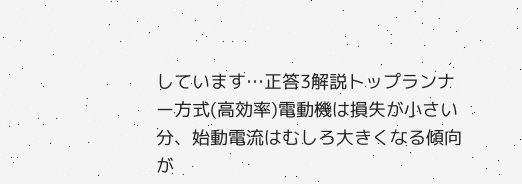しています…正答3解説トップランナー方式(高効率)電動機は損失が小さい分、始動電流はむしろ大きくなる傾向が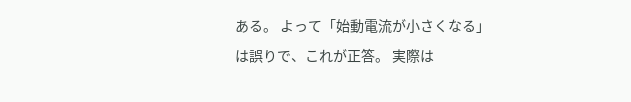ある。 よって「始動電流が小さくなる」は誤りで、これが正答。 実際は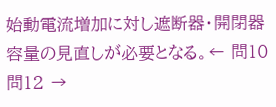始動電流増加に対し遮断器・開閉器容量の見直しが必要となる。← 問10問12 →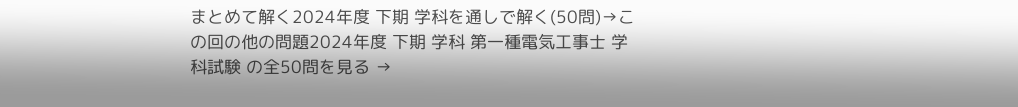まとめて解く2024年度 下期 学科を通しで解く(50問)→この回の他の問題2024年度 下期 学科 第一種電気工事士 学科試験 の全50問を見る →